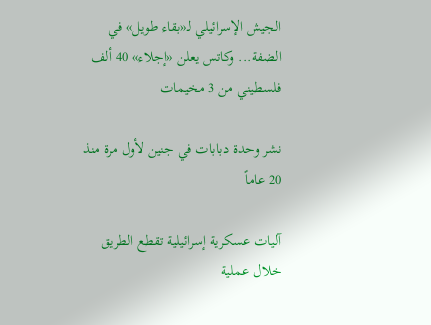الجيش الإسرائيلي لـ«بقاء طويل» في الضفة... وكاتس يعلن «إجلاء» 40 ألف فلسطيني من 3 مخيمات

نشر وحدة دبابات في جنين لأول مرة منذ 20 عاماً

آليات عسكرية إسرائيلية تقطع الطريق خلال عملية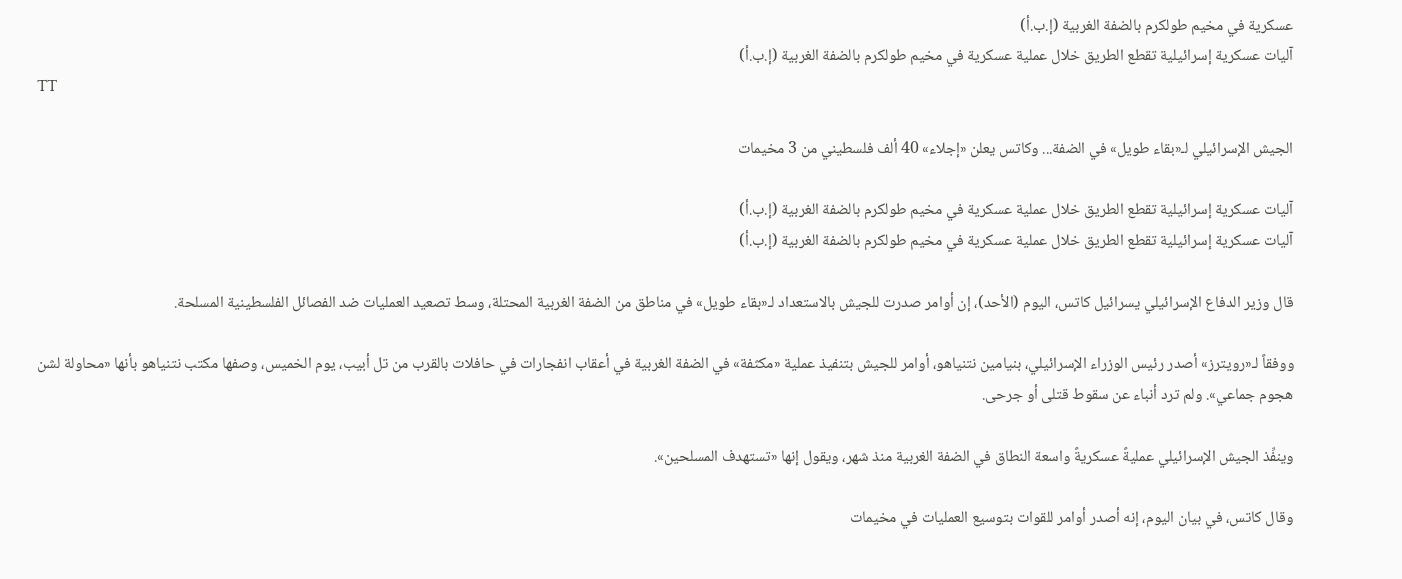عسكرية في مخيم طولكرم بالضفة الغربية (إ.ب.أ)
آليات عسكرية إسرائيلية تقطع الطريق خلال عملية عسكرية في مخيم طولكرم بالضفة الغربية (إ.ب.أ)
TT

الجيش الإسرائيلي لـ«بقاء طويل» في الضفة... وكاتس يعلن «إجلاء» 40 ألف فلسطيني من 3 مخيمات

آليات عسكرية إسرائيلية تقطع الطريق خلال عملية عسكرية في مخيم طولكرم بالضفة الغربية (إ.ب.أ)
آليات عسكرية إسرائيلية تقطع الطريق خلال عملية عسكرية في مخيم طولكرم بالضفة الغربية (إ.ب.أ)

قال وزير الدفاع الإسرائيلي يسرائيل كاتس، اليوم (الأحد)، إن أوامر صدرت للجيش بالاستعداد لـ«بقاء طويل» في مناطق من الضفة الغربية المحتلة، وسط تصعيد العمليات ضد الفصائل الفلسطينية المسلحة.

ووفقاً لـ«رويترز» أصدر رئيس الوزراء الإسرائيلي، بنيامين نتنياهو، أوامر للجيش بتنفيذ عملية «مكثفة» في الضفة الغربية في أعقاب انفجارات في حافلات بالقرب من تل أبيب، يوم الخميس، وصفها مكتب نتنياهو بأنها «محاولة لشن هجوم جماعي». ولم ترد أنباء عن سقوط قتلى أو جرحى.

وينفِّذ الجيش الإسرائيلي عمليةً عسكريةً واسعة النطاق في الضفة الغربية منذ شهر، ويقول إنها «تستهدف المسلحين».

وقال كاتس، في بيان اليوم، إنه أصدر أوامر للقوات بتوسيع العمليات في مخيمات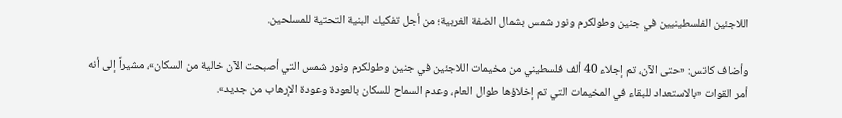اللاجئين الفلسطينيين في جنين وطولكرم ونور شمس بشمال الضفة الغربية؛ من أجل تفكيك البنية التحتية للمسلحين.

وأضاف كاتس: «حتى الآن، تم إجلاء 40 ألف فلسطيني من مخيمات اللاجئين في جنين وطولكرم ونور شمس التي أصبحت الآن خالية من السكان»، مشيراً إلى أنه أمر القوات «بالاستعداد للبقاء في المخيمات التي تم إخلاؤها طوال العام، وعدم السماح للسكان بالعودة وعودة الإرهاب من جديد».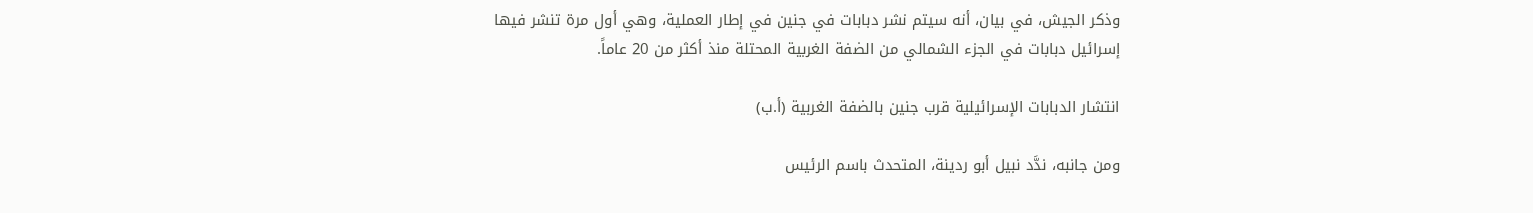وذكر الجيش، في بيان، أنه سيتم نشر دبابات في جنين في إطار العملية، وهي أول مرة تنشر فيها إسرائيل دبابات في الجزء الشمالي من الضفة الغربية المحتلة منذ أكثر من 20 عاماً.

انتشار الدبابات الإسرائيلية قرب جنين بالضفة الغربية (أ.ب)

ومن جانبه، ندَّد نبيل أبو ردينة، المتحدث باسم الرئيس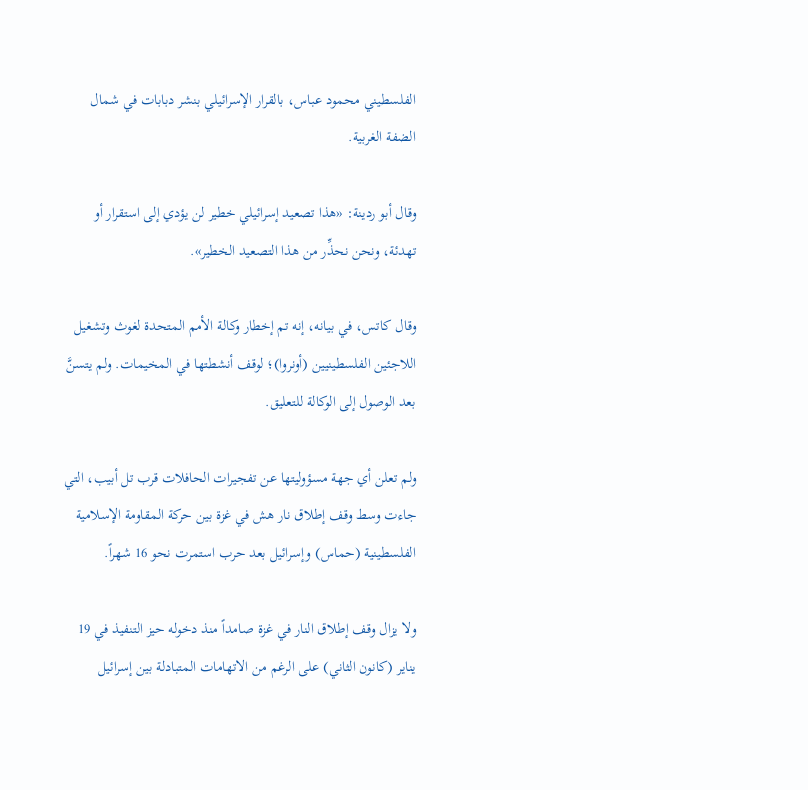الفلسطيني محمود عباس، بالقرار الإسرائيلي بنشر دبابات في شمال الضفة الغربية.

وقال أبو ردينة: «هذا تصعيد إسرائيلي خطير لن يؤدي إلى استقرار أو تهدئة، ونحن نحذِّر من هذا التصعيد الخطير».

وقال كاتس، في بيانه، إنه تم إخطار وكالة الأمم المتحدة لغوث وتشغيل اللاجئين الفلسطينيين (أونروا)؛ لوقف أنشطتها في المخيمات. ولم يتسنَّ بعد الوصول إلى الوكالة للتعليق.

ولم تعلن أي جهة مسؤوليتها عن تفجيرات الحافلات قرب تل أبيب، التي جاءت وسط وقف إطلاق نار هش في غزة بين حركة المقاومة الإسلامية الفلسطينية (حماس) وإسرائيل بعد حرب استمرت نحو 16 شهراً.

ولا يزال وقف إطلاق النار في غزة صامداً منذ دخوله حيز التنفيذ في 19 يناير (كانون الثاني) على الرغم من الاتهامات المتبادلة بين إسرائيل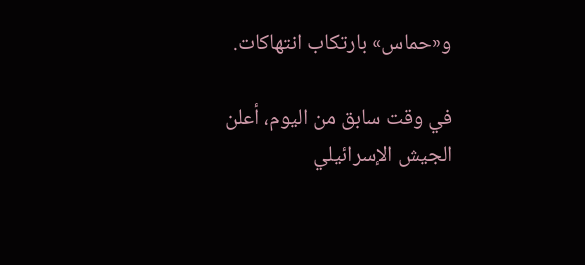و«حماس» بارتكاب انتهاكات.

في وقت سابق من اليوم، أعلن الجيش الإسرائيلي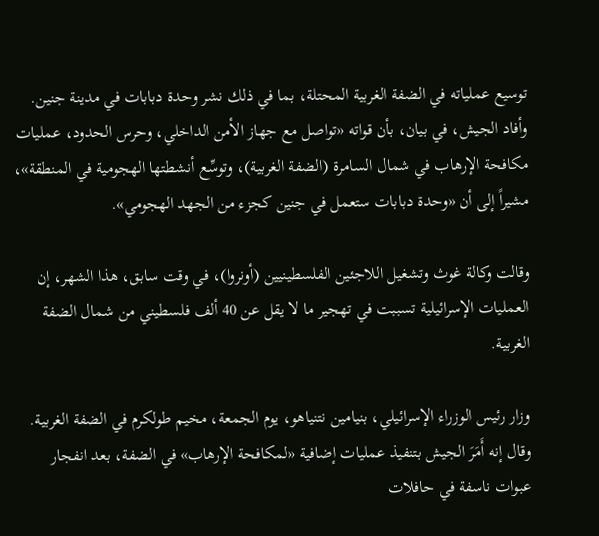توسيع عملياته في الضفة الغربية المحتلة، بما في ذلك نشر وحدة دبابات في مدينة جنين. وأفاد الجيش، في بيان، بأن قواته «تواصل مع جهاز الأمن الداخلي، وحرس الحدود، عمليات مكافحة الإرهاب في شمال السامرة (الضفة الغربية)، وتوسِّع أنشطتها الهجومية في المنطقة»، مشيراً إلى أن «وحدة دبابات ستعمل في جنين كجزء من الجهد الهجومي».

وقالت وكالة غوث وتشغيل اللاجئين الفلسطينيين (أونروا)، في وقت سابق، هذا الشهر، إن العمليات الإسرائيلية تسببت في تهجير ما لا يقل عن 40 ألف فلسطيني من شمال الضفة الغربية.

وزار رئيس الوزراء الإسرائيلي، بنيامين نتنياهو، يوم الجمعة، مخيم طولكرم في الضفة الغربية. وقال إنه أَمَرَ الجيش بتنفيذ عمليات إضافية «لمكافحة الإرهاب» في الضفة، بعد انفجار عبوات ناسفة في حافلات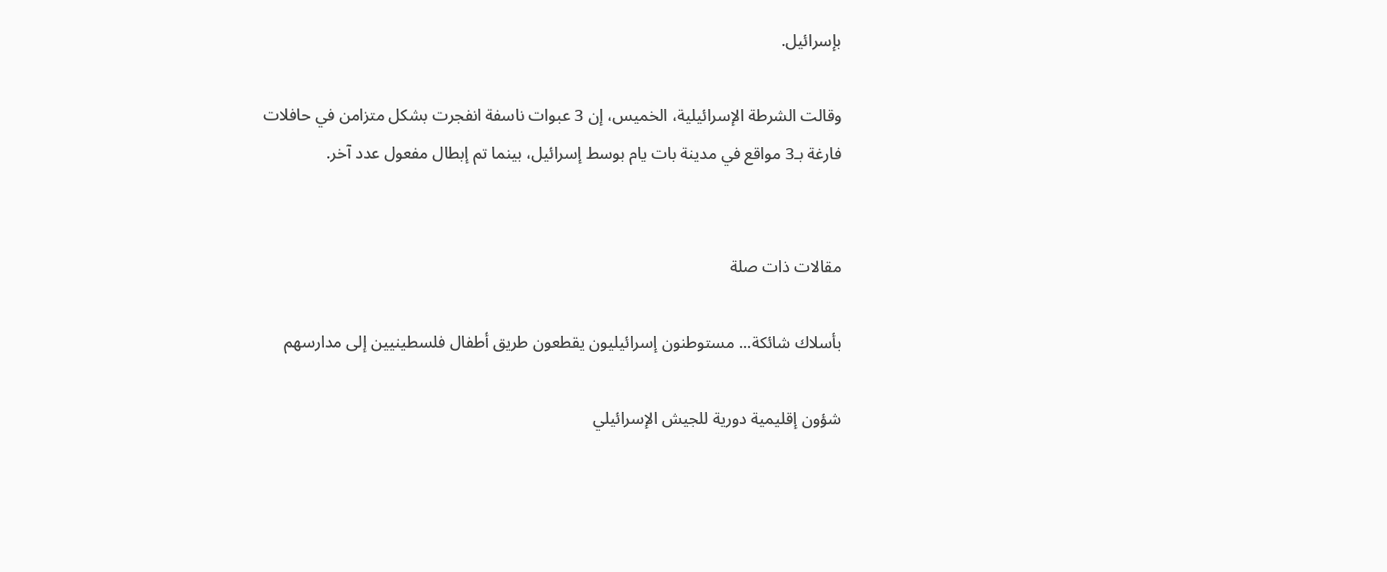بإسرائيل.

وقالت الشرطة الإسرائيلية، الخميس، إن 3 عبوات ناسفة انفجرت بشكل متزامن في حافلات فارغة بـ3 مواقع في مدينة بات يام بوسط إسرائيل، بينما تم إبطال مفعول عدد آخر.


مقالات ذات صلة

بأسلاك شائكة... مستوطنون إسرائيليون يقطعون طريق أطفال فلسطينيين إلى مدارسهم

شؤون إقليمية دورية للجيش الإسرائيلي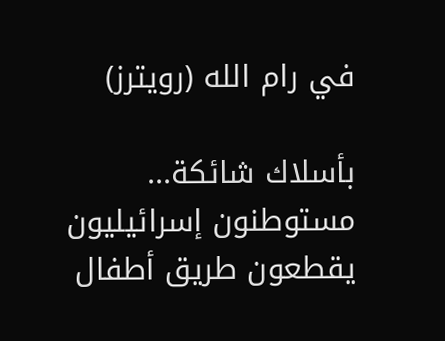في رام الله (رويترز)

بأسلاك شائكة... مستوطنون إسرائيليون يقطعون طريق أطفال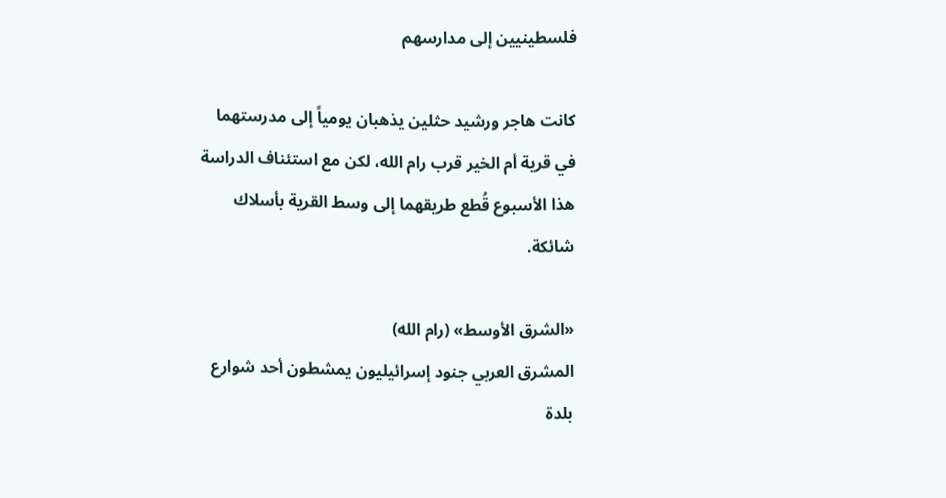فلسطينيين إلى مدارسهم

كانت هاجر ورشيد حثلين يذهبان يومياً إلى مدرستهما في قرية أم الخير قرب رام الله، لكن مع استئناف الدراسة هذا الأسبوع قُطع طريقهما إلى وسط القرية بأسلاك شائكة.

«الشرق الأوسط» (رام الله)
المشرق العربي جنود إسرائيليون يمشطون أحد شوارع بلدة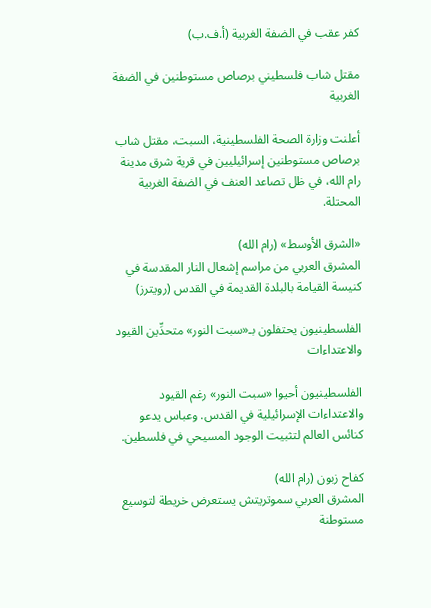كفر عقب في الضفة الغربية (أ.ف.ب)

مقتل شاب فلسطيني برصاص مستوطنين في الضفة الغربية

أعلنت وزارة الصحة الفلسطينية، السبت، مقتل شاب برصاص مستوطنين إسرائيليين في قرية شرق مدينة رام الله، في ظل تصاعد العنف في الضفة الغربية المحتلة.

«الشرق الأوسط» (رام الله)
المشرق العربي من مراسم إشعال النار المقدسة في كنيسة القيامة بالبلدة القديمة في القدس (رويترز)

الفلسطينيون يحتفلون بـ«سبت النور» متحدِّين القيود والاعتداءات

الفلسطينيون أحيوا «سبت النور» رغم القيود والاعتداءات الإسرائيلية في القدس. وعباس يدعو كنائس العالم لتثبيت الوجود المسيحي في فلسطين.

كفاح زبون (رام الله)
المشرق العربي سموتريتش يستعرض خريطة لتوسيع مستوطنة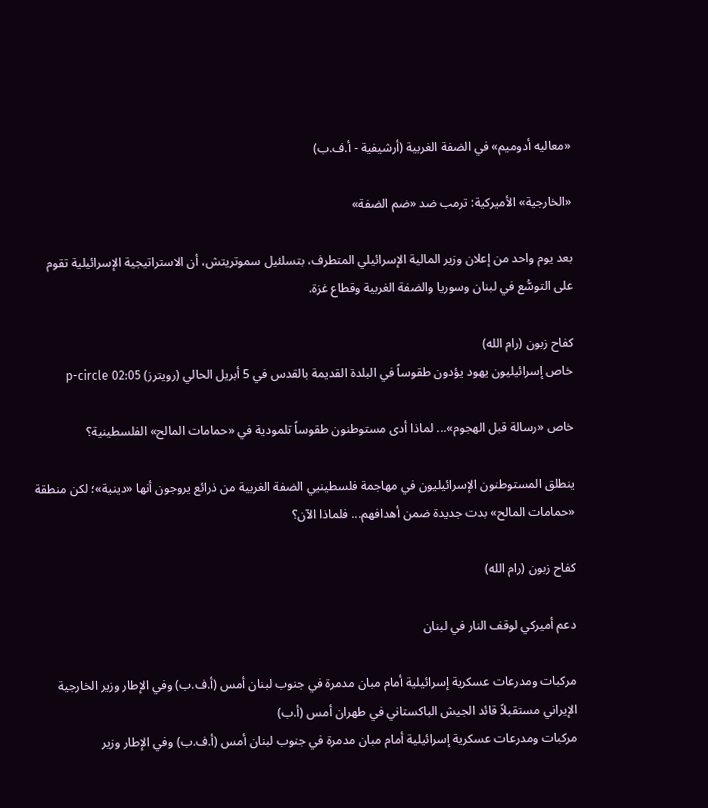«معاليه أدوميم» في الضفة الغربية (أرشيفية - أ.ف.ب)

«الخارجية» الأميركية: ترمب ضد «ضم الضفة»

بعد يوم واحد من إعلان وزير المالية الإسرائيلي المتطرف، بتسلئيل سموتريتش، أن الاستراتيجية الإسرائيلية تقوم على التوسُّع في لبنان وسوريا والضفة الغربية وقطاع غزة.

كفاح زبون (رام الله)
خاص إسرائيليون يهود يؤدون طقوساً في البلدة القديمة بالقدس في 5 أبريل الحالي (رويترز) p-circle 02:05

خاص «رسالة قبل الهجوم»... لماذا أدى مستوطنون طقوساً تلمودية في «حمامات المالح» الفلسطينية؟

ينطلق المستوطنون الإسرائيليون في مهاجمة فلسطينيي الضفة الغربية من ذرائع يروجون أنها «دينية»؛ لكن منطقة «حمامات المالح» بدت جديدة ضمن أهدافهم... فلماذا الآن؟

كفاح زبون (رام الله)

دعم أميركي لوقف النار في لبنان

مركبات ومدرعات عسكرية إسرائيلية أمام مبان مدمرة في جنوب لبنان أمس (أ.ف.ب) وفي الإطار وزير الخارجية الإيراني مستقبلاً قائد الجيش الباكستاني في طهران أمس (أ.ب)
مركبات ومدرعات عسكرية إسرائيلية أمام مبان مدمرة في جنوب لبنان أمس (أ.ف.ب) وفي الإطار وزير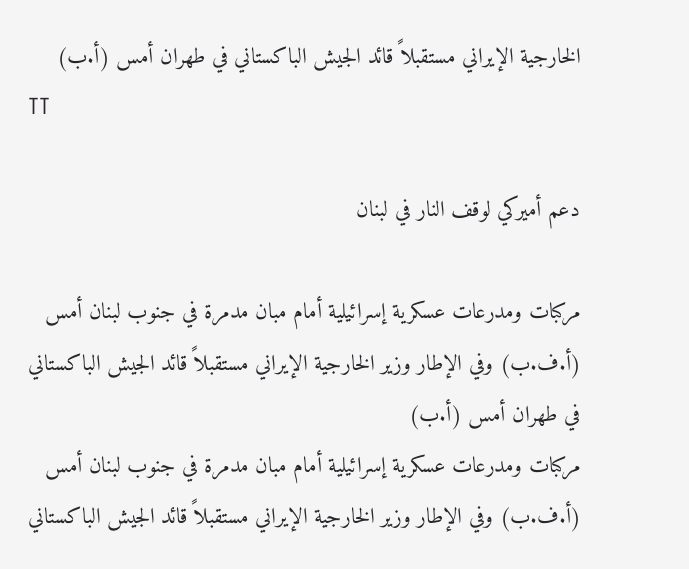الخارجية الإيراني مستقبلاً قائد الجيش الباكستاني في طهران أمس (أ.ب)
TT

دعم أميركي لوقف النار في لبنان

مركبات ومدرعات عسكرية إسرائيلية أمام مبان مدمرة في جنوب لبنان أمس (أ.ف.ب) وفي الإطار وزير الخارجية الإيراني مستقبلاً قائد الجيش الباكستاني في طهران أمس (أ.ب)
مركبات ومدرعات عسكرية إسرائيلية أمام مبان مدمرة في جنوب لبنان أمس (أ.ف.ب) وفي الإطار وزير الخارجية الإيراني مستقبلاً قائد الجيش الباكستاني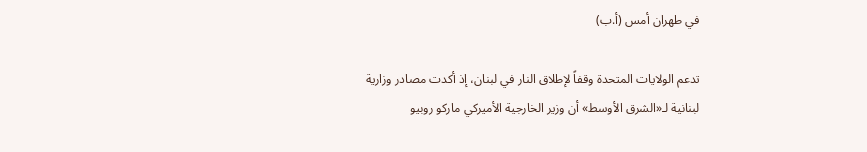في طهران أمس (أ.ب)

تدعم الولايات المتحدة وقفاً لإطلاق النار في لبنان، إذ أكدت مصادر وزارية لبنانية لـ«الشرق الأوسط» أن وزير الخارجية الأميركي ماركو روبيو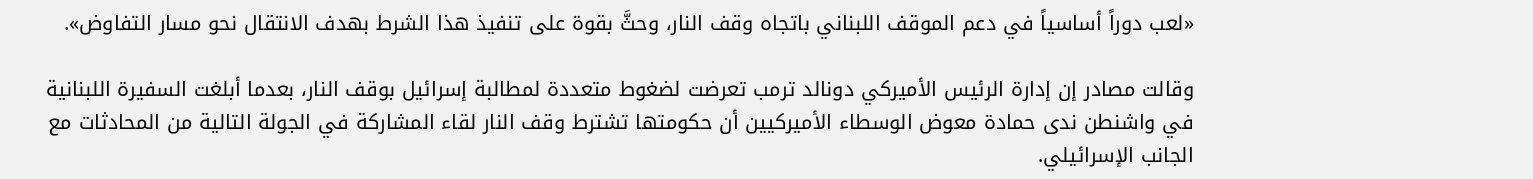«لعب دوراً أساسياً في دعم الموقف اللبناني باتجاه وقف النار، وحثَّ بقوة على تنفيذ هذا الشرط بهدف الانتقال نحو مسار التفاوض».

وقالت مصادر إن إدارة الرئيس الأميركي دونالد ترمب تعرضت لضغوط متعددة لمطالبة إسرائيل بوقف النار، بعدما أبلغت السفيرة اللبنانية في واشنطن ندى حمادة معوض الوسطاء الأميركيين أن حكومتها تشترط وقف النار لقاء المشاركة في الجولة التالية من المحادثات مع الجانب الإسرائيلي.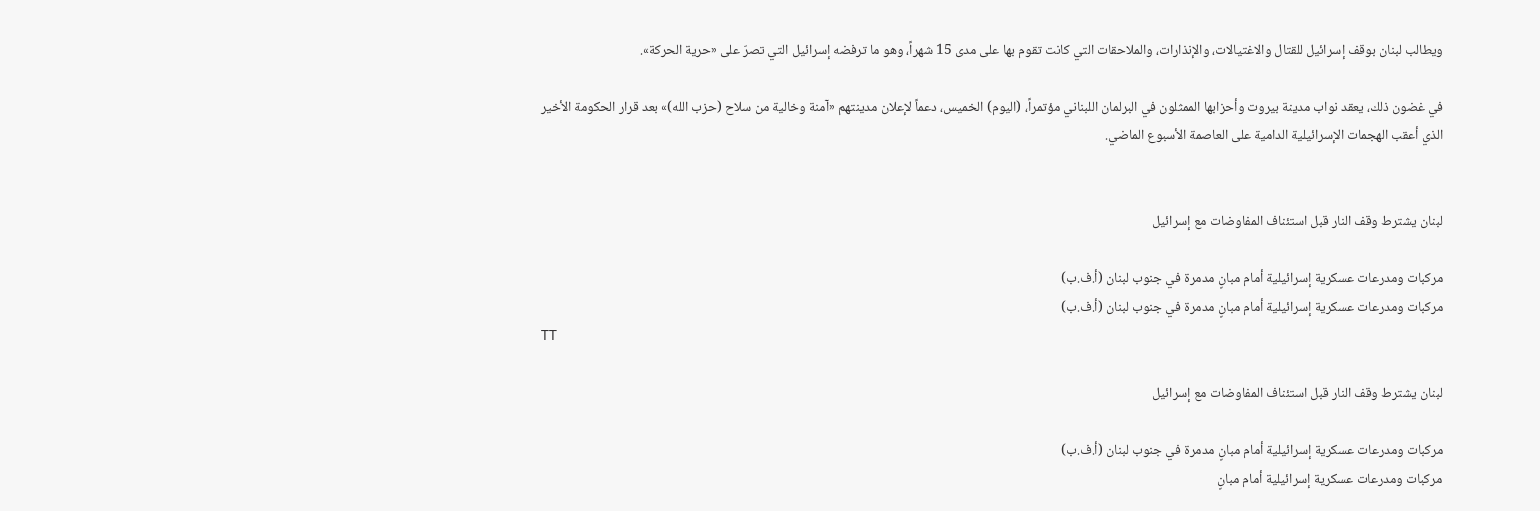ويطالب لبنان بوقف إسرائيل للقتال والاغتيالات، والإنذارات، والملاحقات التي كانت تقوم بها على مدى 15 شهراً، وهو ما ترفضه إسرائيل التي تصرّ على «حرية الحركة».

في غضون ذلك، يعقد نواب مدينة بيروت وأحزابها الممثلون في البرلمان اللبناني مؤتمراً، (اليوم) الخميس، دعماً لإعلان مدينتهم «آمنة وخالية من سلاح (حزب الله)» بعد قرار الحكومة الأخير الذي أعقب الهجمات الإسرائيلية الدامية على العاصمة الأسبوع الماضي.


لبنان يشترط وقف النار قبل استئناف المفاوضات مع إسرائيل

مركبات ومدرعات عسكرية إسرائيلية أمام مبانٍ مدمرة في جنوب لبنان (أ.ف.ب)
مركبات ومدرعات عسكرية إسرائيلية أمام مبانٍ مدمرة في جنوب لبنان (أ.ف.ب)
TT

لبنان يشترط وقف النار قبل استئناف المفاوضات مع إسرائيل

مركبات ومدرعات عسكرية إسرائيلية أمام مبانٍ مدمرة في جنوب لبنان (أ.ف.ب)
مركبات ومدرعات عسكرية إسرائيلية أمام مبانٍ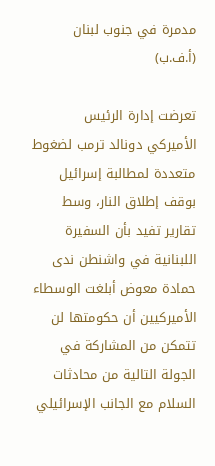مدمرة في جنوب لبنان (أ.ف.ب)

تعرضت إدارة الرئيس الأميركي دونالد ترمب لضغوط متعددة لمطالبة إسرائيل بوقف إطلاق النار، وسط تقارير تفيد بأن السفيرة اللبنانية في واشنطن ندى حمادة معوض أبلغت الوسطاء الأميركيين أن حكومتها لن تتمكن من المشاركة في الجولة التالية من محادثات السلام مع الجانب الإسرائيلي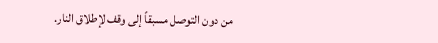من دون التوصل مسبقاً إلى وقف لإطلاق النار.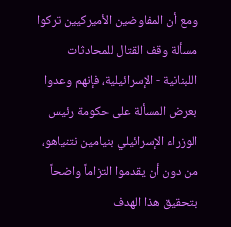ومع أن المفاوضين الأميركيين تركوا مسألة وقف القتال للمحادثات اللبنانية - الإسرائيلية، فإنهم وعدوا بعرض المسألة على حكومة رئيس الوزراء الإسرائيلي بنيامين نتنياهو، من دون أن يقدموا التزاماً واضحاً بتحقيق هذا الهدف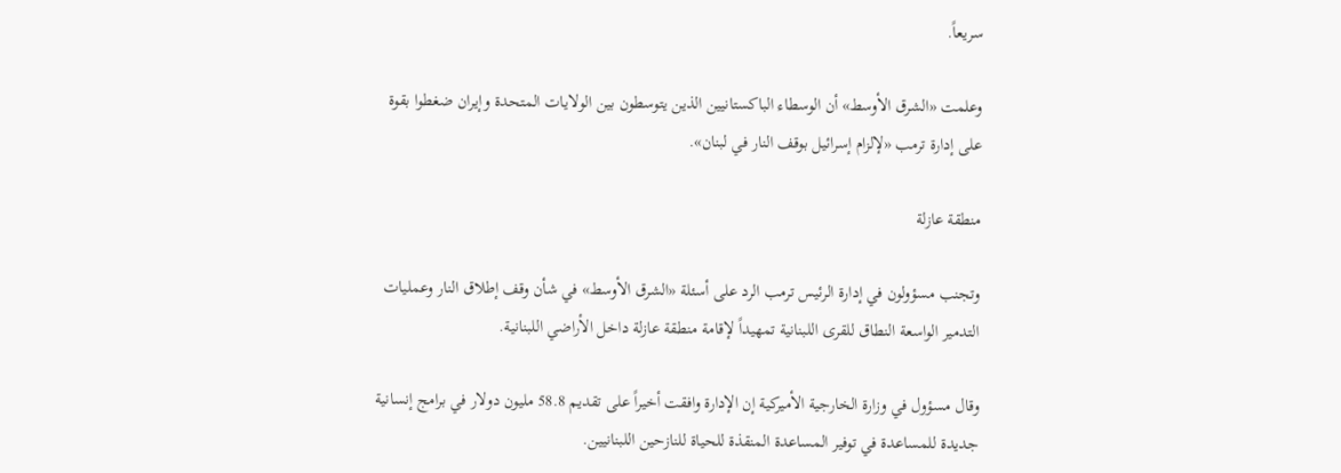سريعاً.

وعلمت «الشرق الأوسط» أن الوسطاء الباكستانيين الذين يتوسطون بين الولايات المتحدة وإيران ضغطوا بقوة على إدارة ترمب «لإلزام إسرائيل بوقف النار في لبنان».

منطقة عازلة

وتجنب مسؤولون في إدارة الرئيس ترمب الرد على أسئلة «الشرق الأوسط» في شأن وقف إطلاق النار وعمليات التدمير الواسعة النطاق للقرى اللبنانية تمهيداً لإقامة منطقة عازلة داخل الأراضي اللبنانية.

وقال مسؤول في وزارة الخارجية الأميركية إن الإدارة وافقت أخيراً على تقديم 58.8 مليون دولار في برامج إنسانية جديدة للمساعدة في توفير المساعدة المنقذة للحياة للنازحين اللبنانيين.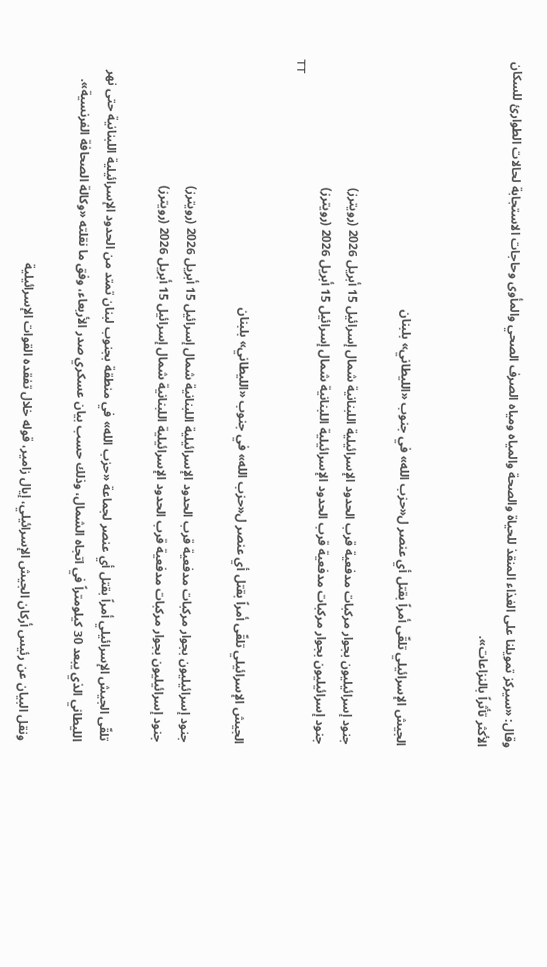وقال: «سيركز تمويلنا على الغذاء المنقذ للحياة والصحة والمياه ومياه الصرف الصحي والمأوى وحاجات الاستجابة لحالات الطوارئ للسكان الأكثر تأثراً بالنزاعات».


الجيش الإسرائيلي تلقّى أمراً بقتل أي عنصر ل«حزب الله» في جنوب «الليطاني» بلبنان

جنود إسرائيليون بجوار مركبات مدفعية قرب الحدود الإسرائيلية اللبنانية شمال إسرائيل 15 أبريل 2026 (رويترز)
جنود إسرائيليون بجوار مركبات مدفعية قرب الحدود الإسرائيلية اللبنانية شمال إسرائيل 15 أبريل 2026 (رويترز)
TT

الجيش الإسرائيلي تلقّى أمراً بقتل أي عنصر ل«حزب الله» في جنوب «الليطاني» بلبنان

جنود إسرائيليون بجوار مركبات مدفعية قرب الحدود الإسرائيلية اللبنانية شمال إسرائيل 15 أبريل 2026 (رويترز)
جنود إسرائيليون بجوار مركبات مدفعية قرب الحدود الإسرائيلية اللبنانية شمال إسرائيل 15 أبريل 2026 (رويترز)

تلقّى الجيش الإسرائيلي أمراً بقتل أي عنصر لجماعة «حزب الله» في منطقة بجنوب لبنان تمتد من الحدود الإسرائيلية اللبنانية حتى نهر الليطاني الذي يبعد 30 كيلومتراً في اتجاه الشمال، وذلك حسب بيان عسكري صدر الأربعاء، وفق ما نقلته «وكالة الصحافة الفرنسية».

ونقل البيان عن رئيس أركان الجيش الإسرائيلي، إيال زامير، قوله خلال تفقده القوات الإسرائيلية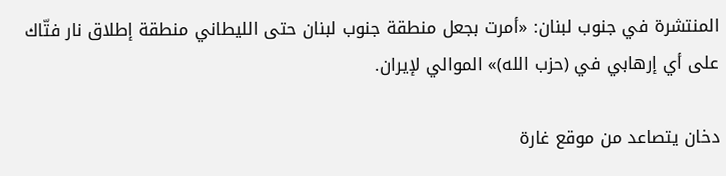المنتشرة في جنوب لبنان: «أمرت بجعل منطقة جنوب لبنان حتى الليطاني منطقة إطلاق نار فتّاك على أي إرهابي في (حزب الله)» الموالي لإيران.

دخان يتصاعد من موقع غارة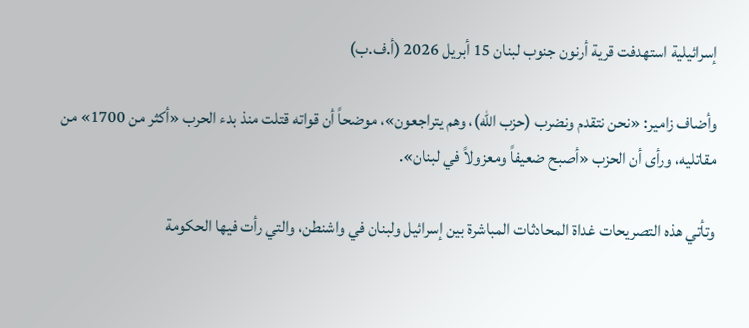إسرائيلية استهدفت قرية أرنون جنوب لبنان 15 أبريل 2026 (أ.ف.ب)

وأضاف زامير: «نحن نتقدم ونضرب (حزب الله)، وهم يتراجعون»، موضحاً أن قواته قتلت منذ بدء الحرب «أكثر من 1700» من مقاتليه، ورأى أن الحزب «أصبح ضعيفاً ومعزولاً في لبنان».

وتأتي هذه التصريحات غداة المحادثات المباشرة بين إسرائيل ولبنان في واشنطن، والتي رأت فيها الحكومة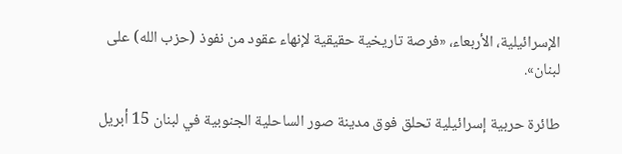الإسرائيلية، الأربعاء، «فرصة تاريخية حقيقية لإنهاء عقود من نفوذ (حزب الله) على لبنان».

طائرة حربية إسرائيلية تحلق فوق مدينة صور الساحلية الجنوبية في لبنان 15 أبريل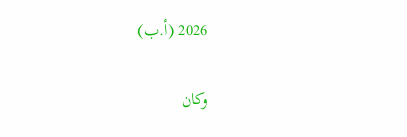2026 (أ.ب)

وكان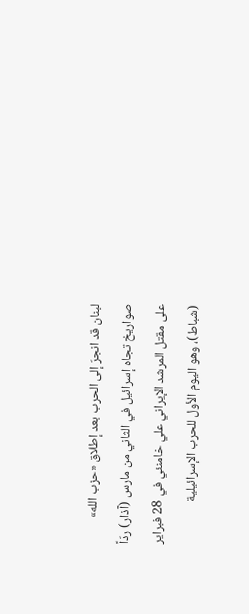لبنان قد انجرّ إلى الحرب بعد إطلاق «حزب الله» صواريخ تجاه إسرائيل في الثاني من مارس (آذار) ردّاً على مقتل المرشد الإيراني علي خامنئي في 28 فبراير (شباط)، وهو اليوم الأول للحرب الإسرائيلية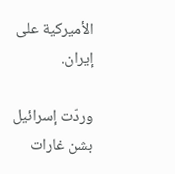الأميركية على إيران.

وردّت إسرائيل بشن غارات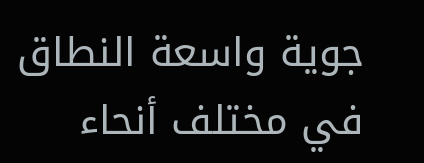جوية واسعة النطاق في مختلف أنحاء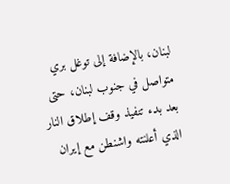لبنان، بالإضافة إلى توغل بري متواصل في جنوب لبنان، حتى بعد بدء تنفيذ وقف إطلاق النار الذي أعلنته واشنطن مع إيران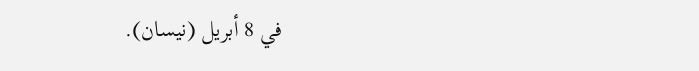في 8 أبريل (نيسان).